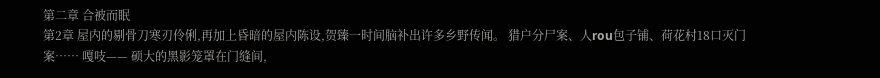第二章 合被而眠
第2章 屋内的剔骨刀寒刃伶俐,再加上昏暗的屋内陈设,贺臻一时间脑补出许多乡野传闻。 猎户分尸案、人rou包子铺、荷花村18口灭门案…… 嘎吱—— 硕大的黑影笼罩在门缝间,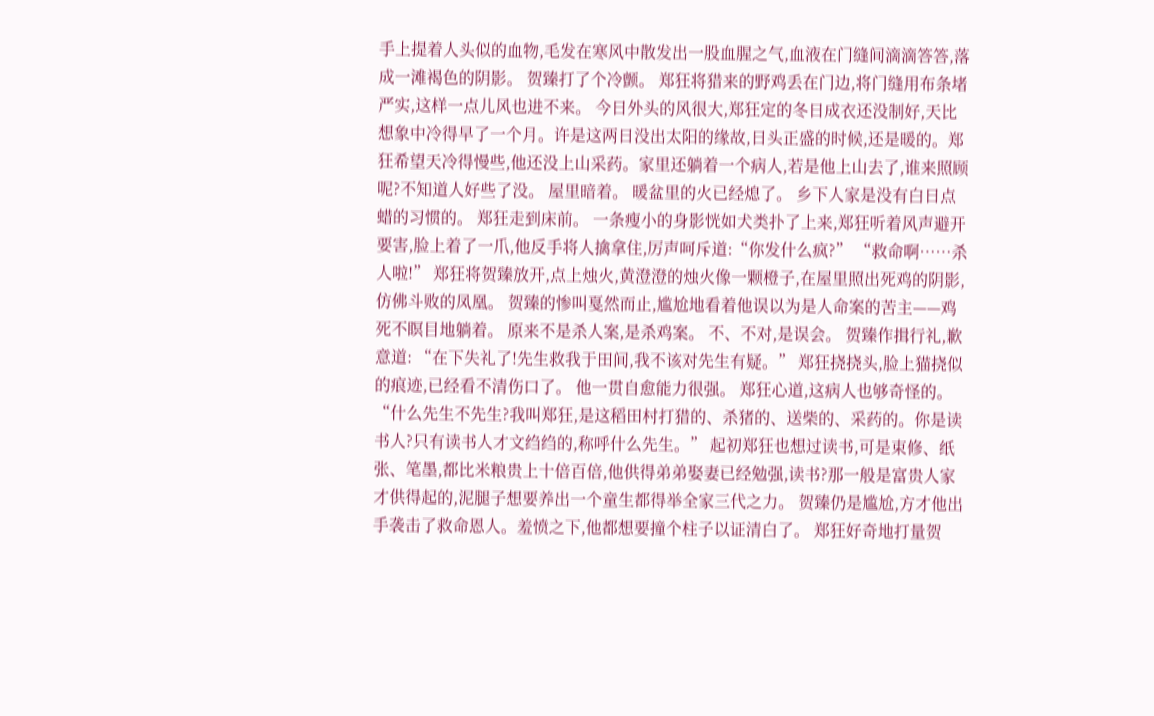手上提着人头似的血物,毛发在寒风中散发出一股血腥之气,血液在门缝间滴滴答答,落成一滩褐色的阴影。 贺臻打了个冷颤。 郑狂将猎来的野鸡丢在门边,将门缝用布条堵严实,这样一点儿风也进不来。 今日外头的风很大,郑狂定的冬日成衣还没制好,天比想象中冷得早了一个月。许是这两日没出太阳的缘故,日头正盛的时候,还是暖的。郑狂希望天冷得慢些,他还没上山采药。家里还躺着一个病人,若是他上山去了,谁来照顾呢?不知道人好些了没。 屋里暗着。 暖盆里的火已经熄了。 乡下人家是没有白日点蜡的习惯的。 郑狂走到床前。 一条瘦小的身影恍如犬类扑了上来,郑狂听着风声避开要害,脸上着了一爪,他反手将人擒拿住,厉声呵斥道:“你发什么疯?” “救命啊……杀人啦!” 郑狂将贺臻放开,点上烛火,黄澄澄的烛火像一颗橙子,在屋里照出死鸡的阴影,仿佛斗败的凤凰。 贺臻的惨叫戛然而止,尴尬地看着他误以为是人命案的苦主——鸡死不瞑目地躺着。 原来不是杀人案,是杀鸡案。 不、不对,是误会。 贺臻作揖行礼,歉意道: “在下失礼了!先生救我于田间,我不该对先生有疑。” 郑狂挠挠头,脸上猫挠似的痕迹,已经看不清伤口了。 他一贯自愈能力很强。 郑狂心道,这病人也够奇怪的。 “什么先生不先生?我叫郑狂,是这稻田村打猎的、杀猪的、送柴的、采药的。你是读书人?只有读书人才文绉绉的,称呼什么先生。” 起初郑狂也想过读书,可是束修、纸张、笔墨,都比米粮贵上十倍百倍,他供得弟弟娶妻已经勉强,读书?那一般是富贵人家才供得起的,泥腿子想要养出一个童生都得举全家三代之力。 贺臻仍是尴尬,方才他出手袭击了救命恩人。羞愤之下,他都想要撞个柱子以证清白了。 郑狂好奇地打量贺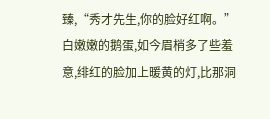臻,“秀才先生,你的脸好红啊。” 白嫩嫩的鹅蛋,如今眉梢多了些羞意,绯红的脸加上暖黄的灯,比那洞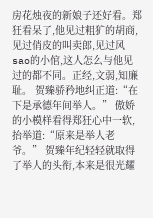房花烛夜的新娘子还好看。郑狂看呆了,他见过粗犷的胡商,见过俏皮的叫卖郎,见过风sao的小倌,这人怎么与他见过的都不同。正经,文弱,知廉耻。 贺臻骄矜地纠正道:“在下是承德年间举人。” 傲娇的小模样看得郑狂心中一软,抬举道:“原来是举人老爷。” 贺臻年纪轻轻就取得了举人的头衔,本来是很光耀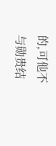的,可他不与勋贵结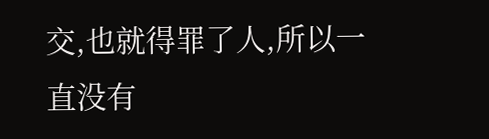交,也就得罪了人,所以一直没有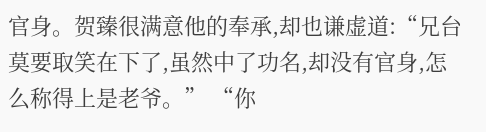官身。贺臻很满意他的奉承,却也谦虚道:“兄台莫要取笑在下了,虽然中了功名,却没有官身,怎么称得上是老爷。” “你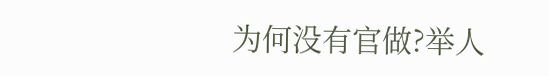为何没有官做?举人